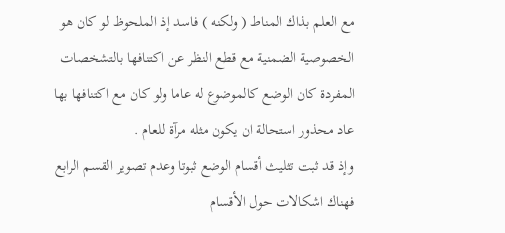مع العلم بذاك المناط ( ولكنه ) فاسد إذ الملحوظ لو كان هو الخصوصية الضمنية مع قطع النظر عن اكتنافها بالتشخصات المفردة كان الوضع كالموضوع له عاما ولو كان مع اكتنافها بها عاد محذور استحالة ان يكون مثله مرآة للعام .
وإذ قد ثبت تثليث أقسام الوضع ثبوتا وعدم تصوير القسم الرابع فهناك اشكالات حول الأقسام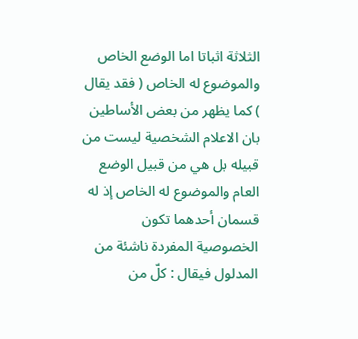الثلاثة اثباتا اما الوضع الخاص والموضوع له الخاص ( فقد يقال ) كما يظهر من بعض الأساطين بان الاعلام الشخصية ليست من قبيله بل هي من قبيل الوضع العام والموضوع له الخاص إذ له قسمان أحدهما تكون الخصوصية المفردة ناشئة من المدلول فيقال : كلّ من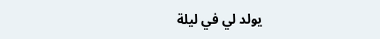يولد لي في ليلة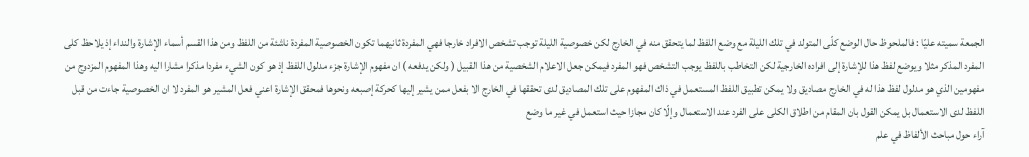الجمعة سميته عليّا : فالملحوظ حال الوضع كلّى المتولد في تلك الليلة مع وضع اللفظ لما يتحقق منه في الخارج لكن خصوصية الليلة توجب تشخص الافراد خارجا فهي المفردة ثانيهما تكون الخصوصية المفردة ناشئة من اللفظ ومن هذا القسم أسماء الإشارة والنداء إذ يلاحظ كلى المفرد المذكر مثلا ويوضع لفظ هذا للإشارة إلى افراده الخارجية لكن التخاطب باللفظ يوجب التشخص فهو المفرد فيمكن جعل الاعلام الشخصية من هذا القبيل ( ولكن يدفعه ) ان مفهوم الإشارة جزء مدلول اللفظ إذ هو كون الشيء مفردا مذكرا مشارا اليه وهذا المفهوم المزدوج من مفهومين الذي هو مدلول لفظ هذا له في الخارج مصاديق ولا يمكن تطبيق اللفظ المستعمل في ذاك المفهوم على تلك المصاديق لدى تحققها في الخارج الا بفعل ممن يشير إليها كحركة إصبعه ونحوها فمحقق الإشارة اعني فعل المشير هو المفرد لا ان الخصوصية جاءت من قبل اللفظ لدى الاستعمال بل يمكن القول بان المقام من اطلاق الكلى على الفرد عند الاستعمال وإلّا كان مجازا حيث استعمل في غير ما وضع
آراء حول مباحث الألفاظ في علم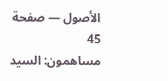الأصول — صفحة 45
مساهمون: السيد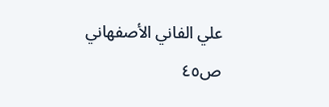علي الفاني الأصفهاني
ص٤٥